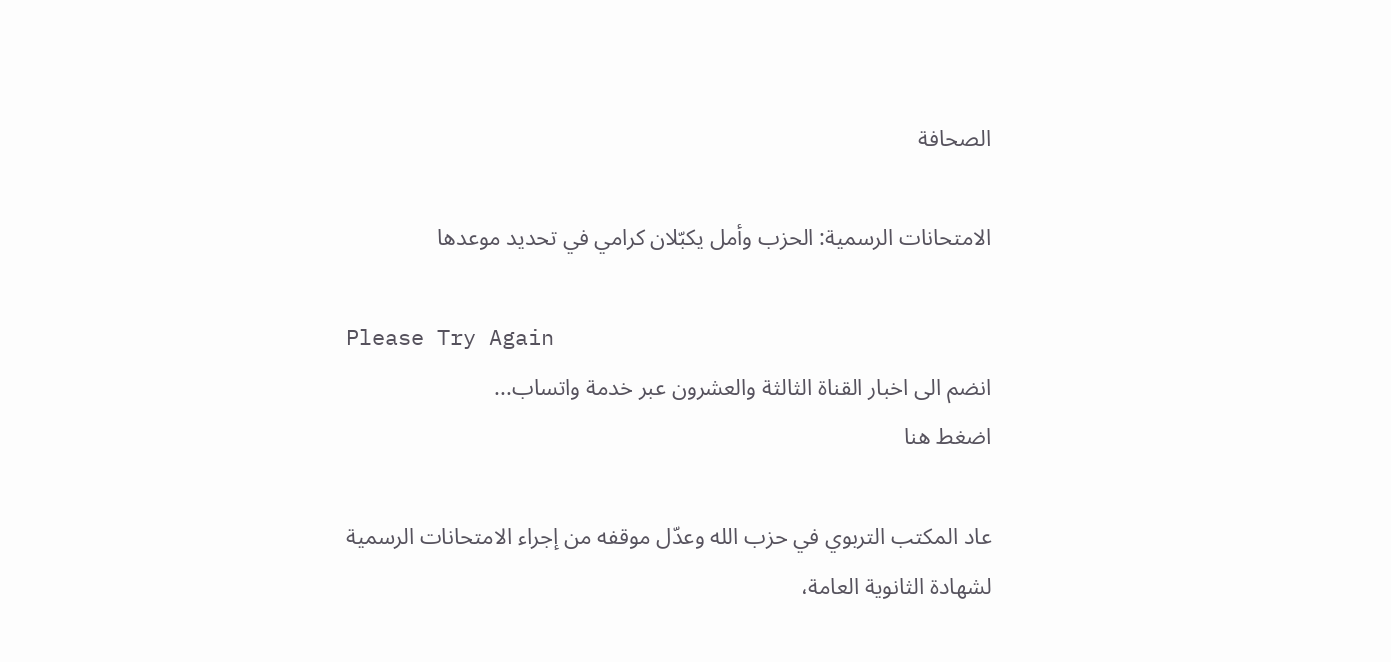الصحافة

الامتحانات الرسمية: الحزب وأمل يكبّلان كرامي في تحديد موعدها

Please Try Again
انضم الى اخبار القناة الثالثة والعشرون عبر خدمة واتساب...
اضغط هنا

عاد المكتب التربوي في حزب الله وعدّل موقفه من إجراء الامتحانات الرسمية لشهادة الثانوية العامة،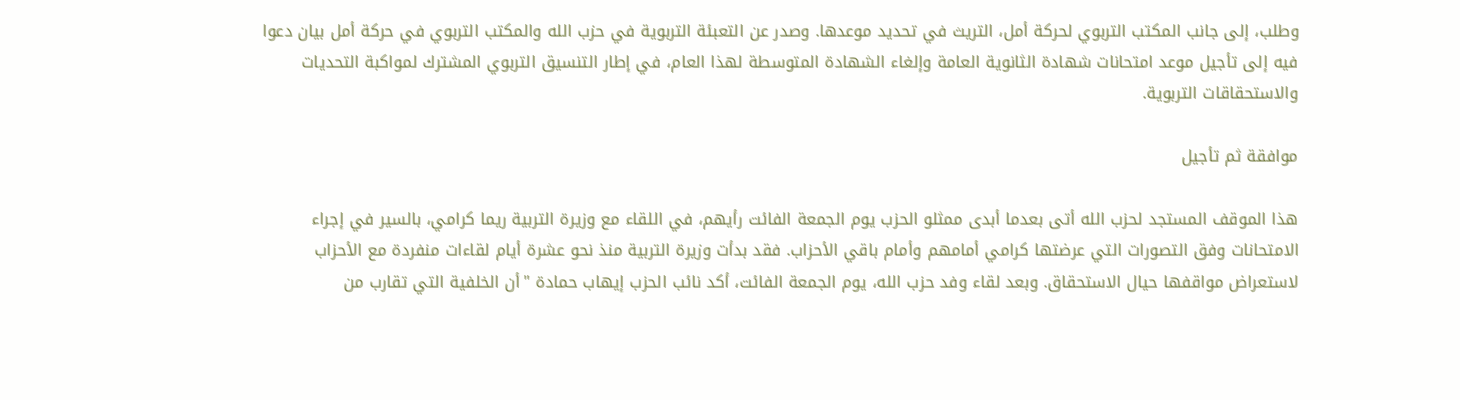وطلب، إلى جانب المكتب التربوي لحركة أمل، التريث في تحديد موعدها. وصدر عن التعبئة التربوية في حزب الله والمكتب التربوي في حركة أمل بيان دعوا فيه إلى تأجيل موعد امتحانات شهادة الثانوية العامة وإلغاء الشهادة المتوسطة لهذا العام، في إطار التنسيق التربوي المشترك لمواكبة التحديات والاستحقاقات التربوية.

موافقة ثم تأجيل

هذا الموقف المستجد لحزب الله أتى بعدما أبدى ممثلو الحزب يوم الجمعة الفائت رأيهم، في اللقاء مع وزيرة التربية ريما كرامي، بالسير في إجراء الامتحانات وفق التصورات التي عرضتها كرامي أمامهم وأمام باقي الأحزاب. فقد بدأت وزيرة التربية منذ نحو عشرة أيام لقاءات منفردة مع الأحزاب لاستعراض مواقفها حيال الاستحقاق. وبعد لقاء وفد حزب الله، يوم الجمعة الفائت، أكد نائب الحزب إيهاب حمادة "أن الخلفية التي تقارب من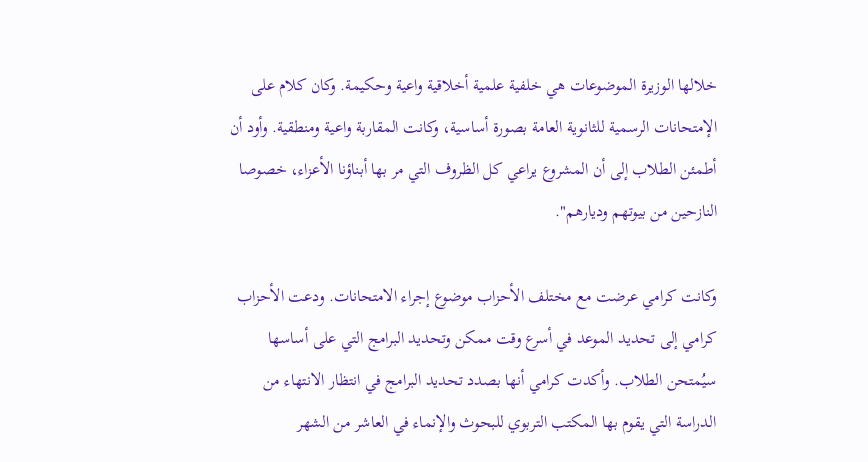خلالها الوزيرة الموضوعات هي خلفية علمية أخلاقية واعية وحكيمة. وكان كلام على الإمتحانات الرسمية للثانوية العامة بصورة أساسية، وكانت المقاربة واعية ومنطقية. وأود أن أطمئن الطلاب إلى أن المشروع يراعي كل الظروف التي مر بها أبناؤنا الأعزاء، خصوصا النازحين من بيوتهم وديارهم".

وكانت كرامي عرضت مع مختلف الأحزاب موضوع إجراء الامتحانات. ودعت الأحزاب كرامي إلى تحديد الموعد في أسرع وقت ممكن وتحديد البرامج التي على أساسها  سيُمتحن الطلاب. وأكدت كرامي أنها بصدد تحديد البرامج في انتظار الانتهاء من الدراسة التي يقوم بها المكتب التربوي للبحوث والإنماء في العاشر من الشهر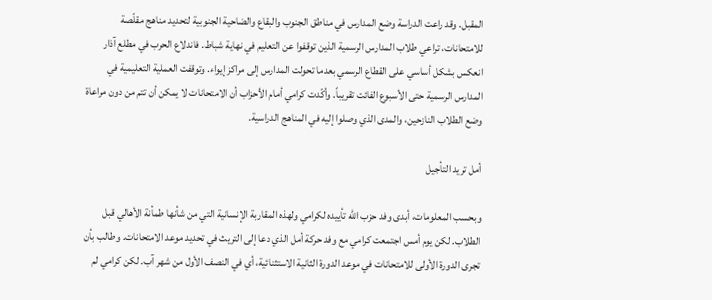المقبل. وقد راعت الدراسة وضع المدارس في مناطق الجنوب والبقاع والضاحية الجنوبية لتحديد مناهج مقلّصة للامتحانات، تراعي طلاب المدارس الرسمية الذين توقفوا عن التعليم في نهاية شباط. فاندلاع الحرب في مطلع آذار انعكس بشكل أساسي على القطاع الرسمي بعدما تحولت المدارس إلى مراكز إيواء. وتوقفت العملية التعليمية في المدارس الرسمية حتى الأسبوع الفائت تقريباً. وأكّدت كرامي أمام الأحزاب أن الامتحانات لا يمكن أن تتم من دون مراعاة وضع الطلاب النازحين، والمدى الذي وصلوا إليه في المناهج الدراسية.

أمل تريد التأجيل

وبحسب المعلومات، أبدى وفد حزب الله تأييده لكرامي ولهذه المقاربة الإنسانية التي من شأنها طمأنة الأهالي قبل الطلاب. لكن يوم أمس اجتمعت كرامي مع وفد حركة أمل الذي دعا إلى التريث في تحديد موعد الامتحانات. وطالب بأن تجرى الدورة الأولى للامتحانات في موعد الدورة الثانية الاستثنائية، أي في النصف الأول من شهر آب. لكن كرامي لم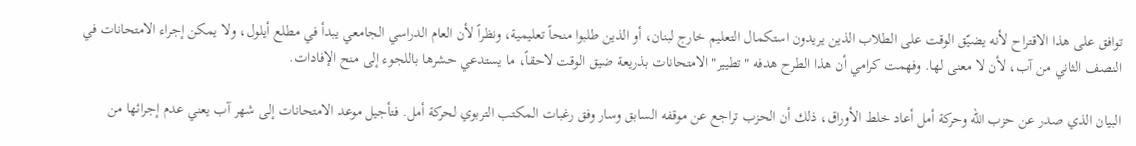توافق على هذا الاقتراح لأنه يضيّق الوقت على الطلاب الذين يريدون استكمال التعليم خارج لبنان، أو الذين طلبوا منحاً تعليمية، ونظراً لأن العام الدراسي الجامعي يبدأ في مطلع أيلول، ولا يمكن إجراء الامتحانات في النصف الثاني من آب، لأن لا معنى لها. وفهمت كرامي أن هذا الطرح هدفه "تطيير" الامتحانات بذريعة ضيق الوقت لاحقاً، ما يستدعي حشرها باللجوء إلى منح الإفادات.

البيان الذي صدر عن حزب الله وحركة أمل أعاد خلط الأوراق، ذلك أن الحزب تراجع عن موقفه السابق وسار وفق رغبات المكتب التربوي لحركة أمل. فتأجيل موعد الامتحانات إلى شهر آب يعني عدم إجرائها من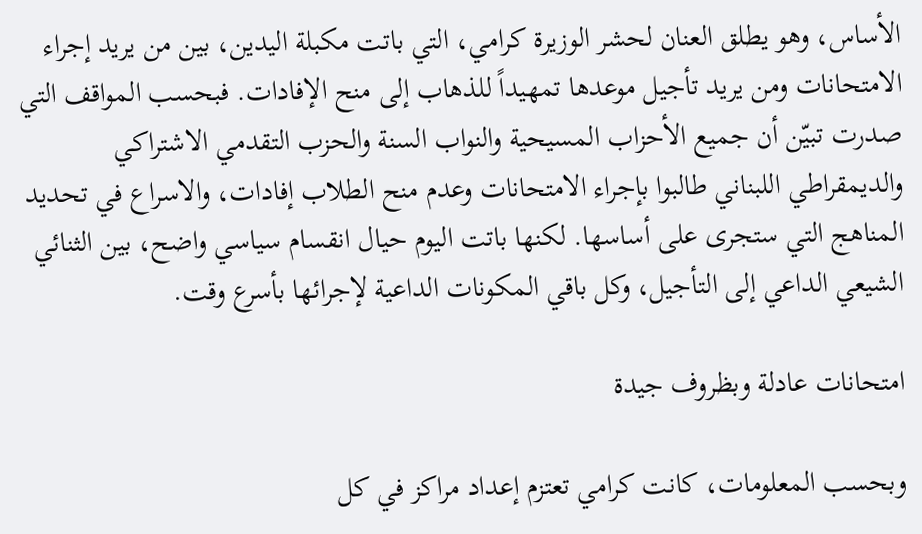الأساس، وهو يطلق العنان لحشر الوزيرة كرامي، التي باتت مكبلة اليدين، بين من يريد إجراء الامتحانات ومن يريد تأجيل موعدها تمهيداً للذهاب إلى منح الإفادات. فبحسب المواقف التي صدرت تبيّن أن جميع الأحزاب المسيحية والنواب السنة والحزب التقدمي الاشتراكي والديمقراطي اللبناني طالبوا بإجراء الامتحانات وعدم منح الطلاب إفادات، والاسراع في تحديد المناهج التي ستجرى على أساسها. لكنها باتت اليوم حيال انقسام سياسي واضح، بين الثنائي الشيعي الداعي إلى التأجيل، وكل باقي المكونات الداعية لإجرائها بأسرع وقت.

امتحانات عادلة وبظروف جيدة

وبحسب المعلومات، كانت كرامي تعتزم إعداد مراكز في كل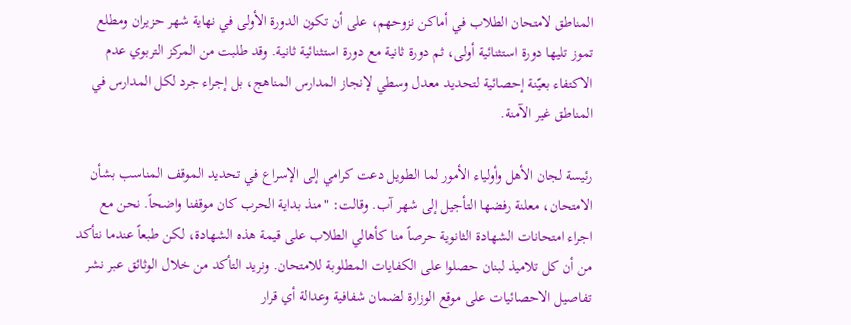المناطق لامتحان الطلاب في أماكن نزوحهم، على أن تكون الدورة الأولى في نهاية شهر حزيران ومطلع تموز تليها دورة استثنائية أولى، ثم دورة ثانية مع دورة استثنائية ثانية. وقد طلبت من المركز التربوي عدم الاكتفاء بعيّنة إحصائية لتحديد معدل وسطي لإنجاز المدارس المناهج، بل إجراء جرد لكل المدارس في المناطق غير الآمنة.

رئيسة لجان الأهل وأولياء الأمور لما الطويل دعت كرامي إلى الإسراع في تحديد الموقف المناسب بشأن الامتحان، معلنة رفضها التأجيل إلى شهر آب. وقالت: "منذ بداية الحرب كان موقفنا واضحاً. نحن مع اجراء امتحانات الشهادة الثانوية حرصاً منا كأهالي الطلاب على قيمة هذه الشهادة، لكن طبعاً عندما نتأكد من أن كل تلاميذ لبنان حصلوا على الكفايات المطلوبة للامتحان. ونريد التأكد من خلال الوثائق عبر نشر تفاصيل الاحصائيات على موقع الوزارة لضمان شفافية وعدالة أي قرار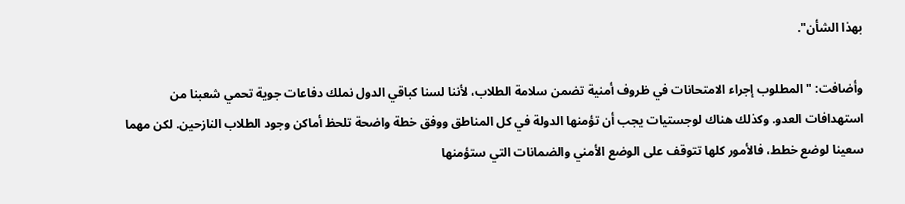بهذا الشأن".

وأضافت: "المطلوب إجراء الامتحانات في ظروف أمنية تضمن سلامة الطلاب، لأننا لسنا كباقي الدول نملك دفاعات جوية تحمي شعبنا من استهدافات العدو. وكذلك هناك لوجستيات يجب أن تؤمنها الدولة في كل المناطق ووفق خطة واضحة تلحظ أماكن وجود الطلاب النازحين. لكن مهما سعينا لوضع خطط، فالأمور كلها تتوقف على الوضع الأمني والضمانات التي ستؤمنها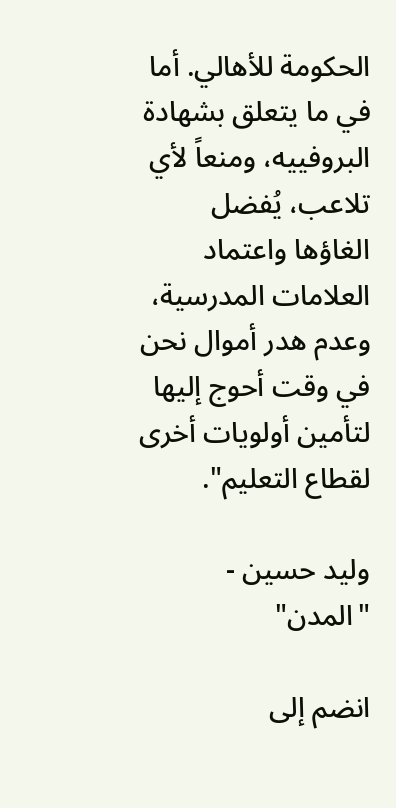الحكومة للأهالي. أما في ما يتعلق بشهادة البروفييه، ومنعاً لأي تلاعب، يُفضل الغاؤها واعتماد العلامات المدرسية، وعدم هدر أموال نحن في وقت أحوج إليها لتأمين أولويات أخرى لقطاع التعليم".

وليد حسين - "المدن"

انضم إلى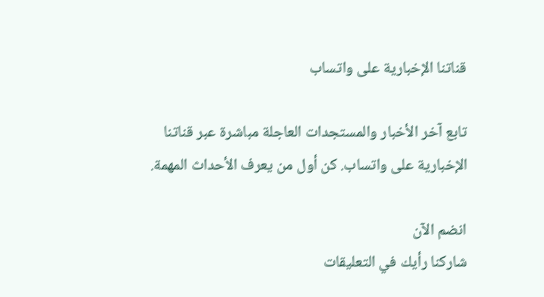قناتنا الإخبارية على واتساب

تابع آخر الأخبار والمستجدات العاجلة مباشرة عبر قناتنا الإخبارية على واتساب. كن أول من يعرف الأحداث المهمة.

انضم الآن
شاركنا رأيك في التعليقات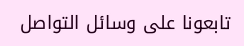تابعونا على وسائل التواصل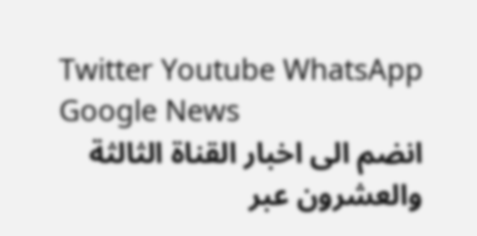Twitter Youtube WhatsApp Google News
انضم الى اخبار القناة الثالثة والعشرون عبر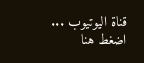قناة اليوتيوب ...
اضغط هنا